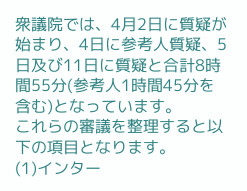衆議院では、4月2日に質疑が始まり、4日に参考人質疑、5日及び11日に質疑と合計8時間55分(参考人1時間45分を含む)となっています。
これらの審議を整理すると以下の項目となります。
(1)インター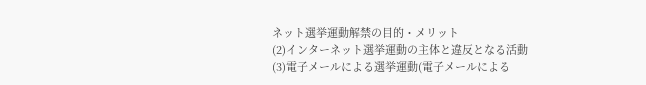ネット選挙運動解禁の目的・メリット
(2)インターネット選挙運動の主体と違反となる活動
(3)電子メールによる選挙運動(電子メールによる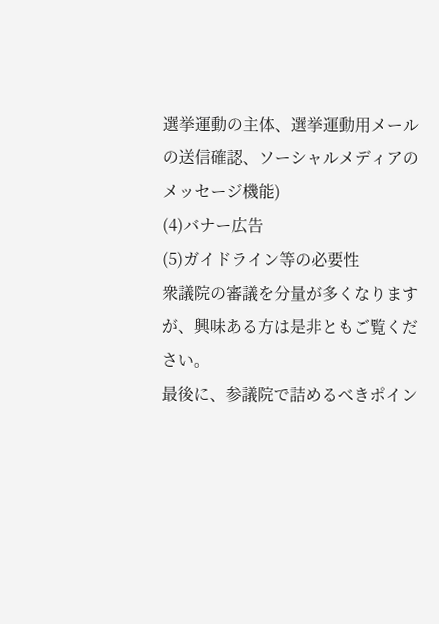選挙運動の主体、選挙運動用メールの送信確認、ソーシャルメディアのメッセージ機能)
(4)バナー広告
(5)ガイドライン等の必要性
衆議院の審議を分量が多くなりますが、興味ある方は是非ともご覧ください。
最後に、参議院で詰めるべきポイン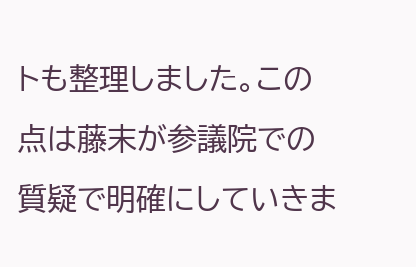トも整理しました。この点は藤末が参議院での質疑で明確にしていきま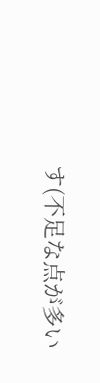す(不足な点が多い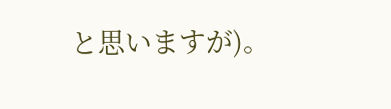と思いますが)。